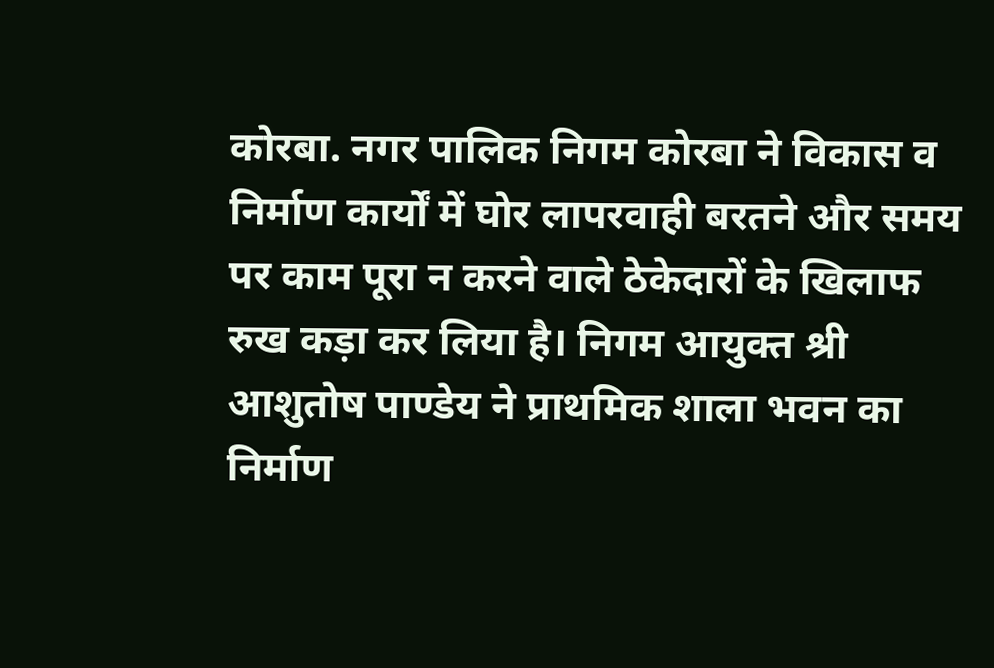कोरबा. नगर पालिक निगम कोरबा ने विकास व निर्माण कार्यों में घोर लापरवाही बरतने और समय पर काम पूरा न करने वाले ठेकेदारों के खिलाफ रुख कड़ा कर लिया है। निगम आयुक्त श्री आशुतोष पाण्डेय ने प्राथमिक शाला भवन का निर्माण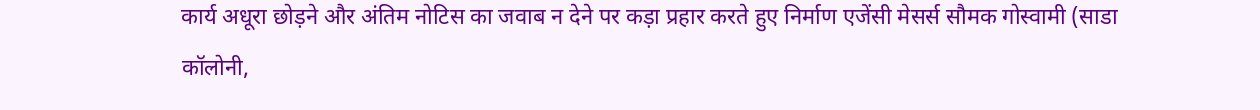कार्य अधूरा छोड़ने और अंतिम नोटिस का जवाब न देने पर कड़ा प्रहार करते हुए निर्माण एजेंसी मेसर्स सौमक गोस्वामी (साडा कॉलोनी,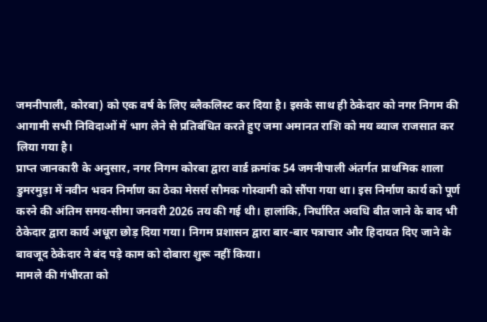जमनीपाली, कोरबा) को एक वर्ष के लिए ब्लैकलिस्ट कर दिया है। इसके साथ ही ठेकेदार को नगर निगम की आगामी सभी निविदाओं में भाग लेने से प्रतिबंधित करते हुए जमा अमानत राशि को मय ब्याज राजसात कर लिया गया है।
प्राप्त जानकारी के अनुसार, नगर निगम कोरबा द्वारा वार्ड क्रमांक 54 जमनीपाली अंतर्गत प्राथमिक शाला डुमरमुड़ा में नवीन भवन निर्माण का ठेका मेसर्स सौमक गोस्वामी को सौंपा गया था। इस निर्माण कार्य को पूर्ण करने की अंतिम समय-सीमा जनवरी 2026 तय की गई थी। हालांकि, निर्धारित अवधि बीत जाने के बाद भी ठेकेदार द्वारा कार्य अधूरा छोड़ दिया गया। निगम प्रशासन द्वारा बार-बार पत्राचार और हिदायत दिए जाने के बावजूद ठेकेदार ने बंद पड़े काम को दोबारा शुरू नहीं किया।
मामले की गंभीरता को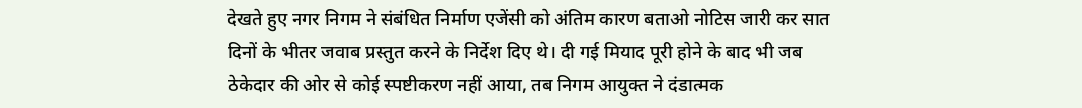देखते हुए नगर निगम ने संबंधित निर्माण एजेंसी को अंतिम कारण बताओ नोटिस जारी कर सात दिनों के भीतर जवाब प्रस्तुत करने के निर्देश दिए थे। दी गई मियाद पूरी होने के बाद भी जब ठेकेदार की ओर से कोई स्पष्टीकरण नहीं आया, तब निगम आयुक्त ने दंडात्मक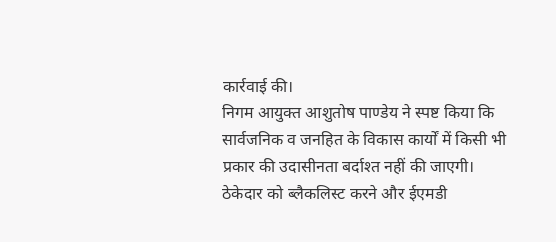कार्रवाई की।
निगम आयुक्त आशुतोष पाण्डेय ने स्पष्ट किया कि सार्वजनिक व जनहित के विकास कार्यों में किसी भी प्रकार की उदासीनता बर्दाश्त नहीं की जाएगी। ठेकेदार को ब्लैकलिस्ट करने और ईएमडी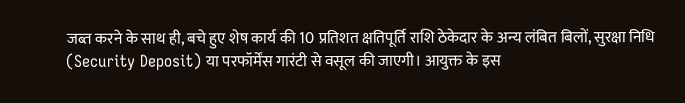जब्त करने के साथ ही, बचे हुए शेष कार्य की 10 प्रतिशत क्षतिपूर्ति राशि ठेकेदार के अन्य लंबित बिलों, सुरक्षा निधि (Security Deposit) या परफॉर्मेंस गारंटी से वसूल की जाएगी। आयुक्त के इस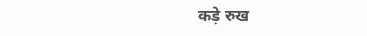कड़े रुख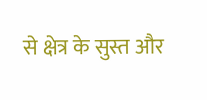से क्षेत्र के सुस्त और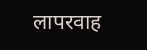लापरवाह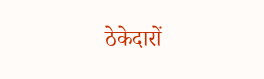ठेकेदारों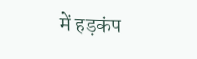में हड़कंप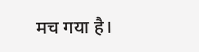मच गया है।